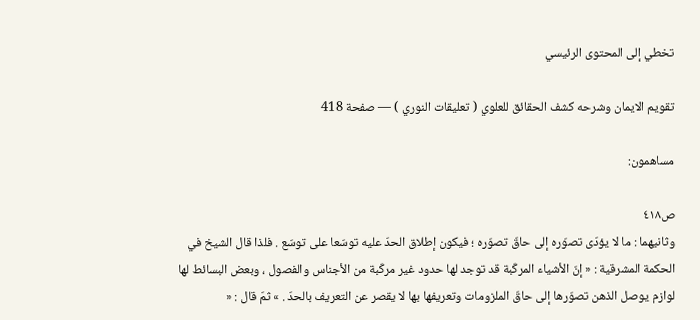تخطي إلى المحتوى الرئيسي

تقويم الايمان وشرحه كشف الحقائق للعلوي ( تعليقات النوري ) — صفحة 418

مساهمون:

ص٤١٨
وثانيهما : ما لا يؤدّى تصوّره إلى حاقّ تصوّره ؛ فيكون إطلاق الحدّ عليه توسّعا على توسّع . فلذا قال الشيخ في الحكمة المشرقية : « إنّ الأشياء المركّبة قد توجد لها حدود غير مركّبة من الأجناس والفصول ، وبعض البسائط لها لوازم يوصل الذهن تصوّرها إلى حاقّ الملزومات وتعريفها بها لا يقصر عن التعريف بالحدّ . » ثمّ قال : «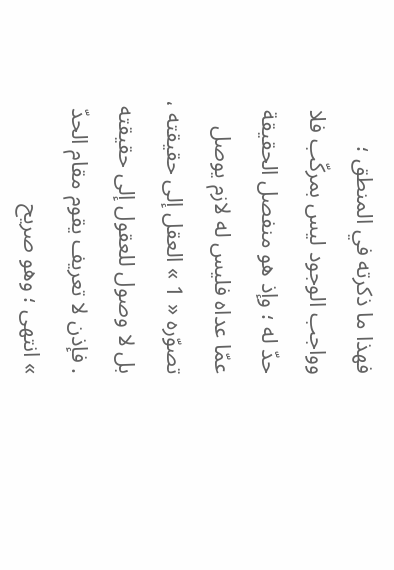فهذا ما ذكرته في المنطق ؛ وواجب الوجود ليس بمركّب فلا حدّ له ؛ وإذ هو منفصل الحقيقة عمّا عداه فليس له لازم يوصل تصوّره « 1 » العقل إلى حقيقته ، بل لا وصول للعقول إلى حقيقته . فإذن لا تعريف يقوم مقام الحدّ » انتهى ؛ وهو صريح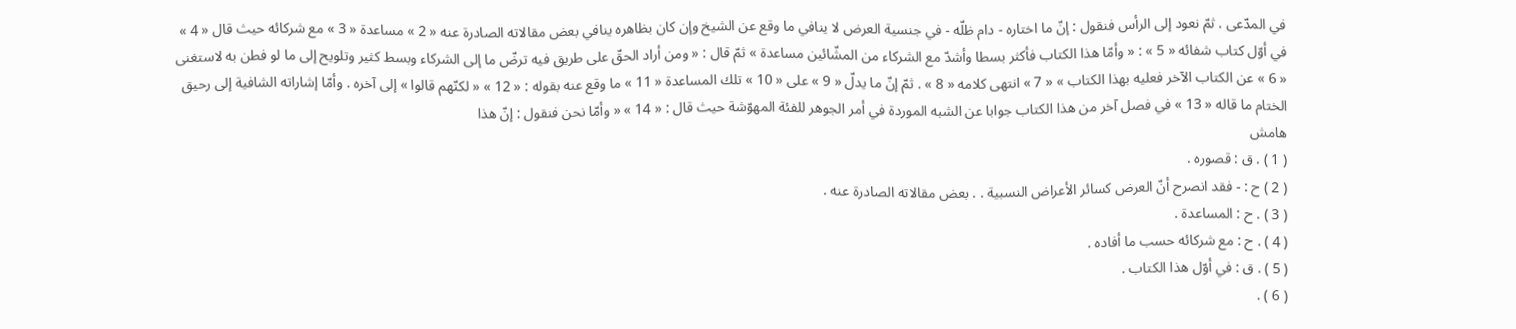في المدّعى . ثمّ نعود إلى الرأس فنقول : إنّ ما اختاره - دام ظلّه - في جنسية العرض لا ينافي ما وقع عن الشيخ وإن كان بظاهره ينافي بعض مقالاته الصادرة عنه « 2 » مساعدة « 3 » مع شركائه حيث قال « 4 » في أوّل كتاب شفائه « 5 » : « وأمّا هذا الكتاب فأكثر بسطا وأشدّ مع الشركاء من المشّائين مساعدة » ثمّ قال : « ومن أراد الحقّ على طريق فيه ترضّ ما إلى الشركاء وبسط كثير وتلويح إلى ما لو فطن به لاستغنى « 6 » عن الكتاب الآخر فعليه بهذا الكتاب » « 7 » انتهى كلامه « 8 » . ثمّ إنّ ما يدلّ « 9 » على « 10 » تلك المساعدة « 11 » ما وقع عنه بقوله : « 12 » « لكنّهم قالوا » إلى آخره . وأمّا إشاراته الشافية إلى رحيق الختام ما قاله « 13 » في فصل آخر من هذا الكتاب جوابا عن الشبه الموردة في أمر الجوهر للفئة المهوّشة حيث قال : « 14 » « وأمّا نحن فنقول : إنّ هذا
هامش
( 1 ) . ق : قصوره .
( 2 ) ح : - فقد انصرح أنّ العرض كسائر الأعراض النسبية . . بعض مقالاته الصادرة عنه .
( 3 ) . ح : المساعدة .
( 4 ) . ح : مع شركائه حسب ما أفاده .
( 5 ) . ق : في أوّل هذا الكتاب .
( 6 ) .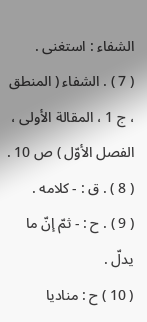الشفاء : استغنى .
( 7 ) . الشفاء ( المنطق ، ج 1 ، المقالة الأولى ، الفصل الأوّل ) ص 10 .
( 8 ) . ق : - كلامه .
( 9 ) . ح : - ثمّ إنّ ما يدلّ .
( 10 ) ح : مناديا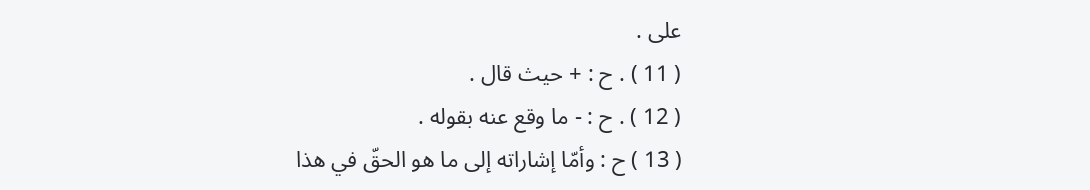على .
( 11 ) . ح : + حيث قال .
( 12 ) . ح : - ما وقع عنه بقوله .
( 13 ) ح : وأمّا إشاراته إلى ما هو الحقّ في هذا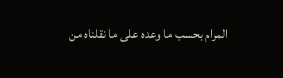المرام بحسب ما وعده على ما نقلناه من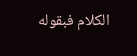الكلام فبقوله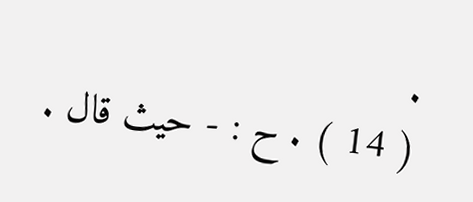.
( 14 ) . ح : - حيث قال .